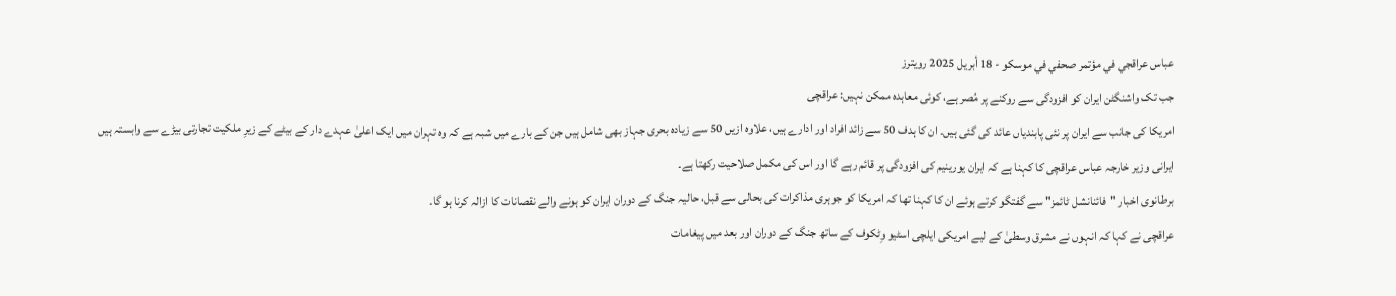عباس عراقجي في مؤتمر صحفي في موسكو - 18 أبريل 2025 رويترز
جب تک واشنگٹن ایران کو افزودگی سے روکنے پر مُصر ہے، کوئی معاہدہ ممکن نہیں: عراقچی
امریکا کی جانب سے ایران پر نئی پابندیاں عائد کی گئی ہیں۔ ان کا ہدف 50 سے زائد افراد اور ادارے ہیں، علاوہ ازیں 50 سے زیادہ بحری جہاز بھی شامل ہیں جن کے بارے میں شبہ ہے کہ وہ تہران میں ایک اعلیٰ عہدے دار کے بیٹے کے زیرِ ملکیت تجارتی بیڑے سے وابستہ ہیں
ایرانی وزیر خارجہ عباس عراقچی کا کہنا ہے کہ ایران یورینیم کی افزودگی پر قائم رہے گا اور اس کی مکمل صلاحیت رکھتا ہے۔
برطانوی اخبار "فائنانشل ٹائمز" سے گفتگو کرتے ہوئے ان کا کہنا تھا کہ امریکا کو جوہری مذاکرات کی بحالی سے قبل، حالیہ جنگ کے دوران ایران کو ہونے والے نقصانات کا ازالہ کرنا ہو گا۔
عراقچی نے کہا کہ انہوں نے مشرق وسطیٰ کے لیے امریکی ایلچی اسٹیو وِٹکوف کے ساتھ جنگ کے دوران اور بعد میں پیغامات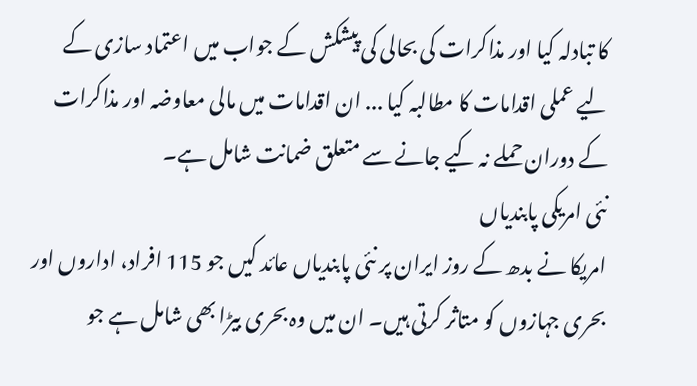کا تبادلہ کیا اور مذاکرات کی بحالی کی پیشکش کے جواب میں اعتماد سازی کے لیے عملی اقدامات کا مطالبہ کیا ... ان اقدامات میں مالی معاوضہ اور مذاکرات کے دوران حملے نہ کیے جانے سے متعلق ضمانت شامل ہے۔
نئی امریکی پابندیاں
امریکا نے بدھ کے روز ایران پر نئی پابندیاں عائد کیں جو 115 افراد، اداروں اور بحری جہازوں کو متاثر کرتی ہیں۔ ان میں وہ بحری بیڑا بھی شامل ہے جو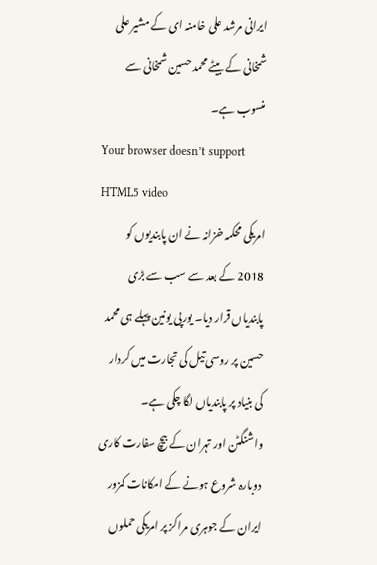ایرانی مرشد علی خامنہ ای کے مشیر علی شمخانی کے بیٹے محمد حسین شمخانی سے منسوب ہے۔
Your browser doesn’t support HTML5 video
امریکی محکمہ خزانہ نے ان پابندیوں کو 2018 کے بعد سے سب سے بڑی پابندیاں قرار دیا۔ یورپی یونین پہلے ہی محمد حسین پر روسی تیل کی تجارت میں کردار کی بنیاد پر پابندیاں لگا چکی ہے۔
واشنگٹن اور تہران کے بیچ سفارت کاری دوبارہ شروع ہونے کے امکانات کمزور
ایران کے جوہری مراکز پر امریکی حملوں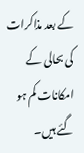کے بعد مذاکرات کی بحالی کے امکانات کم ہو گئے ہیں۔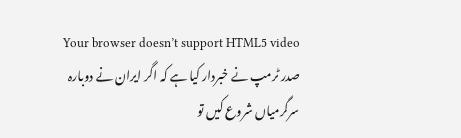Your browser doesn’t support HTML5 video
صدر ٹرمپ نے خبردار کیا ہے کہ اگر ایران نے دوبارہ سرگرمیاں شروع کیں تو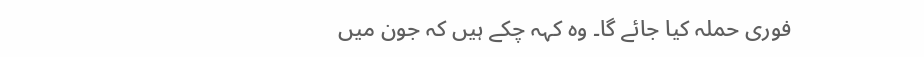فوری حملہ کیا جائے گا۔ وہ کہہ چکے ہیں کہ جون میں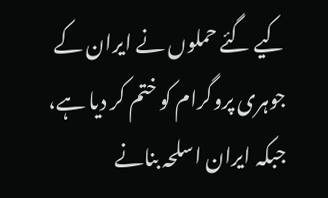کیے گئے حملوں نے ایران کے جوہری پروگرام کو ختم کر دیا ہے، جبکہ ایران اسلحہ بنانے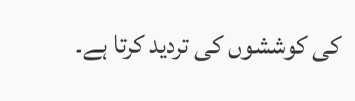کی کوششوں کی تردید کرتا ہے۔